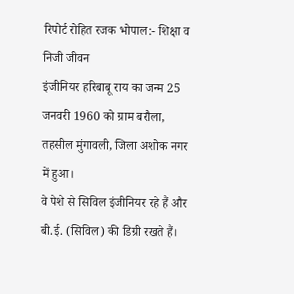रिपोर्ट रोहित रजक भोपाल:- शिक्षा व निजी जीवन
इंजीनियर हरिबाबू राय का जन्म 25 जनवरी 1960 को ग्राम बरौला, तहसील मुंगावली, जिला अशोक नगर में हुआ।
वे पेशे से सिविल इंजीनियर रहे हैं और बी.ई. (सिविल) की डिग्री रखते हैं।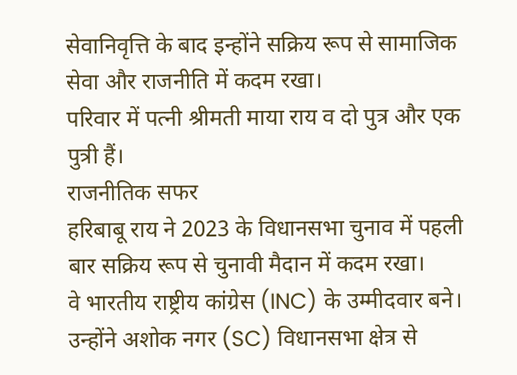सेवानिवृत्ति के बाद इन्होंने सक्रिय रूप से सामाजिक सेवा और राजनीति में कदम रखा।
परिवार में पत्नी श्रीमती माया राय व दो पुत्र और एक पुत्री हैं।
राजनीतिक सफर
हरिबाबू राय ने 2023 के विधानसभा चुनाव में पहली बार सक्रिय रूप से चुनावी मैदान में कदम रखा।
वे भारतीय राष्ट्रीय कांग्रेस (INC) के उम्मीदवार बने।
उन्होंने अशोक नगर (SC) विधानसभा क्षेत्र से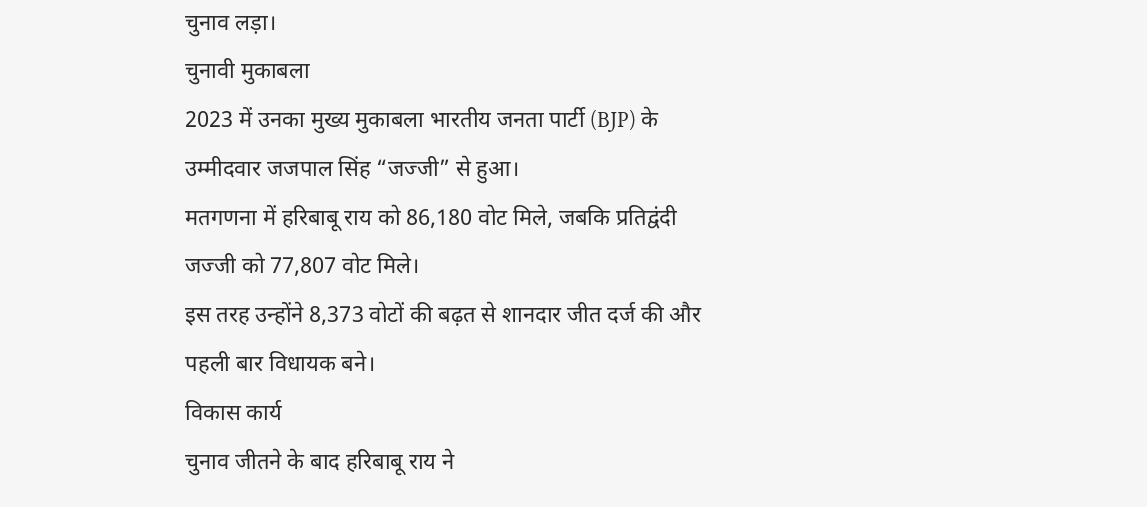चुनाव लड़ा।
चुनावी मुकाबला
2023 में उनका मुख्य मुकाबला भारतीय जनता पार्टी (BJP) के उम्मीदवार जजपाल सिंह “जज्जी” से हुआ।
मतगणना में हरिबाबू राय को 86,180 वोट मिले, जबकि प्रतिद्वंदी जज्जी को 77,807 वोट मिले।
इस तरह उन्होंने 8,373 वोटों की बढ़त से शानदार जीत दर्ज की और पहली बार विधायक बने।
विकास कार्य
चुनाव जीतने के बाद हरिबाबू राय ने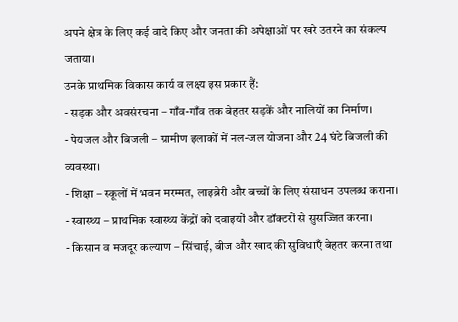अपने क्षेत्र के लिए कई वादे किए और जनता की अपेक्षाओं पर खरे उतरने का संकल्प जताया।
उनके प्राथमिक विकास कार्य व लक्ष्य इस प्रकार हैं:
- सड़क और अवसंरचना – गाँव-गाँव तक बेहतर सड़कें और नालियों का निर्माण।
- पेयजल और बिजली – ग्रामीण इलाकों में नल-जल योजना और 24 घंटे बिजली की व्यवस्था।
- शिक्षा – स्कूलों में भवन मरम्मत, लाइब्रेरी और बच्चों के लिए संसाधन उपलब्ध कराना।
- स्वास्थ्य – प्राथमिक स्वास्थ्य केंद्रों को दवाइयों और डॉक्टरों से सुसज्जित करना।
- किसान व मजदूर कल्याण – सिंचाई, बीज और खाद की सुविधाएँ बेहतर करना तथा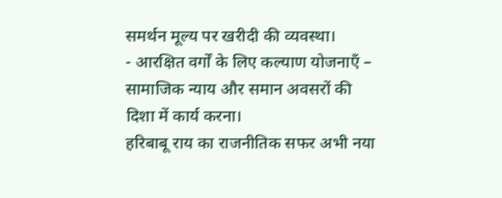समर्थन मूल्य पर खरीदी की व्यवस्था।
- आरक्षित वर्गों के लिए कल्याण योजनाएँ – सामाजिक न्याय और समान अवसरों की दिशा में कार्य करना।
हरिबाबू राय का राजनीतिक सफर अभी नया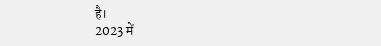है।
2023 में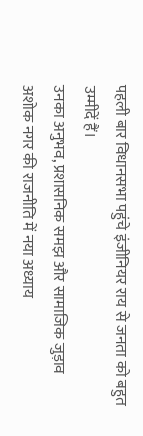पहली बार विधानसभा पहुंचे इंजीनियर राय से जनता को बहुत उम्मीदें हैं।
उनका अनुभव, प्रशासनिक समझ और सामाजिक जुड़ाव अशोक नगर की राजनीति में नया अध्याय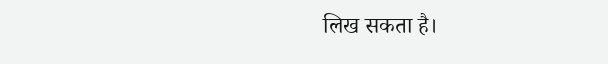लिख सकता है।